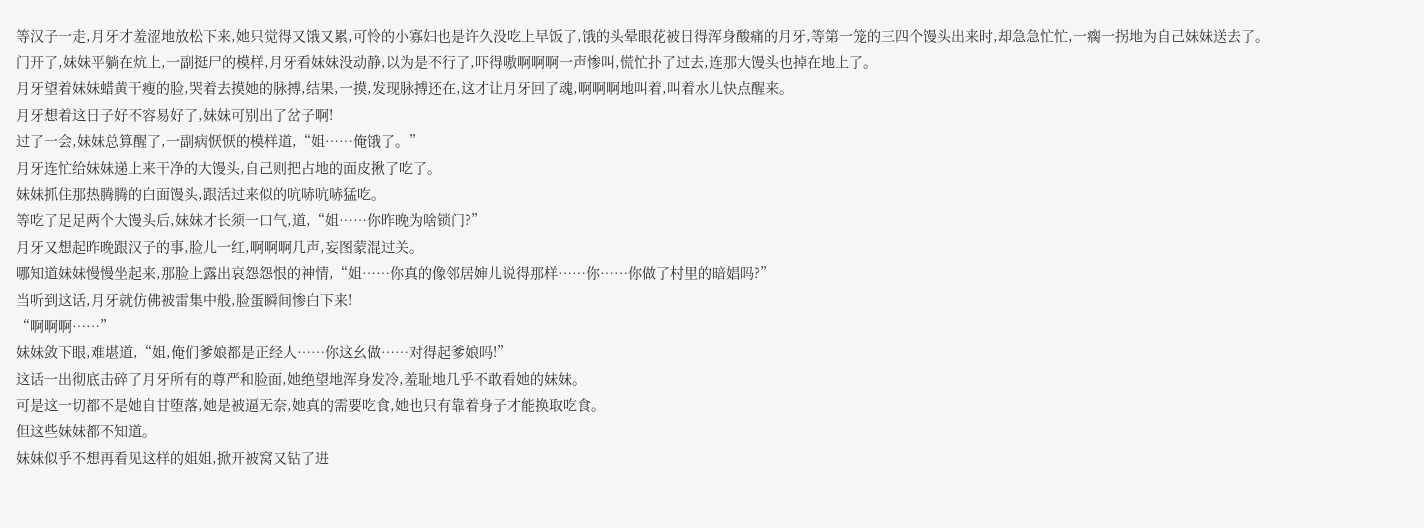等汉子一走,月牙才羞涩地放松下来,她只觉得又饿又累,可怜的小寡妇也是许久没吃上早饭了,饿的头晕眼花被日得浑身酸痛的月牙,等第一笼的三四个馒头出来时,却急急忙忙,一瘸一拐地为自己妹妹送去了。
门开了,妹妹平躺在炕上,一副挺尸的模样,月牙看妹妹没动静,以为是不行了,吓得嗷啊啊啊一声惨叫,慌忙扑了过去,连那大馒头也掉在地上了。
月牙望着妹妹蜡黄干瘦的脸,哭着去摸她的脉搏,结果,一摸,发现脉搏还在,这才让月牙回了魂,啊啊啊地叫着,叫着水儿快点醒来。
月牙想着这日子好不容易好了,妹妹可别出了岔子啊!
过了一会,妹妹总算醒了,一副病恹恹的模样道,“姐……俺饿了。”
月牙连忙给妹妹递上来干净的大馒头,自己则把占地的面皮揪了吃了。
妹妹抓住那热腾腾的白面馒头,跟活过来似的吭哧吭哧猛吃。
等吃了足足两个大馒头后,妹妹才长须一口气,道,“姐……你昨晚为啥锁门?”
月牙又想起昨晚跟汉子的事,脸儿一红,啊啊啊几声,妄图蒙混过关。
哪知道妹妹慢慢坐起来,那脸上露出哀怨怨恨的神情,“姐……你真的像邻居婶儿说得那样……你……你做了村里的暗娼吗?”
当听到这话,月牙就仿佛被雷集中般,脸蛋瞬间惨白下来!
“啊啊啊……”
妹妹敛下眼,难堪道,“姐,俺们爹娘都是正经人……你这幺做……对得起爹娘吗!”
这话一出彻底击碎了月牙所有的尊严和脸面,她绝望地浑身发冷,羞耻地几乎不敢看她的妹妹。
可是这一切都不是她自甘堕落,她是被逼无奈,她真的需要吃食,她也只有靠着身子才能换取吃食。
但这些妹妹都不知道。
妹妹似乎不想再看见这样的姐姐,掀开被窝又钻了进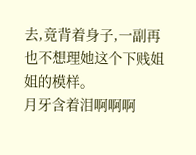去,竟背着身子,一副再也不想理她这个下贱姐姐的模样。
月牙含着泪啊啊啊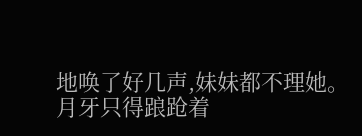地唤了好几声,妹妹都不理她。
月牙只得踉跄着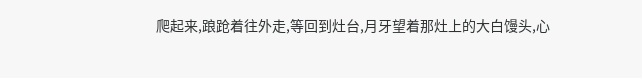爬起来,踉跄着往外走,等回到灶台,月牙望着那灶上的大白馒头,心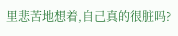里悲苦地想着,自己真的很脏吗?